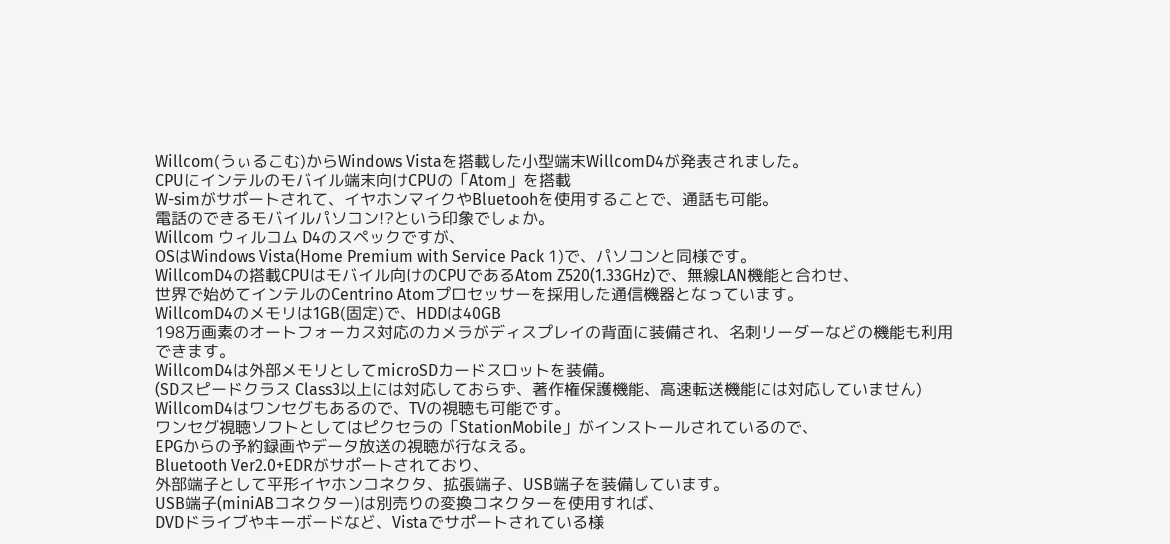Willcom(うぃるこむ)からWindows Vistaを搭載した小型端末WillcomD4が発表されました。
CPUにインテルのモバイル端末向けCPUの「Atom」を搭載
W-simがサポートされて、イヤホンマイクやBluetoohを使用することで、通話も可能。
電話のできるモバイルパソコン!?という印象でしょか。
Willcom ウィルコム D4のスペックですが、
OSはWindows Vista(Home Premium with Service Pack 1)で、パソコンと同様です。
WillcomD4の搭載CPUはモバイル向けのCPUであるAtom Z520(1.33GHz)で、無線LAN機能と合わせ、
世界で始めてインテルのCentrino Atomプロセッサーを採用した通信機器となっています。
WillcomD4のメモリは1GB(固定)で、HDDは40GB
198万画素のオートフォーカス対応のカメラがディスプレイの背面に装備され、名刺リーダーなどの機能も利用できます。
WillcomD4は外部メモリとしてmicroSDカードスロットを装備。
(SDスピードクラス Class3以上には対応しておらず、著作権保護機能、高速転送機能には対応していません)
WillcomD4はワンセグもあるので、TVの視聴も可能です。
ワンセグ視聴ソフトとしてはピクセラの「StationMobile」がインストールされているので、
EPGからの予約録画やデータ放送の視聴が行なえる。
Bluetooth Ver2.0+EDRがサポートされており、
外部端子として平形イヤホンコネクタ、拡張端子、USB端子を装備しています。
USB端子(miniABコネクター)は別売りの変換コネクターを使用すれば、
DVDドライブやキーボードなど、Vistaでサポートされている様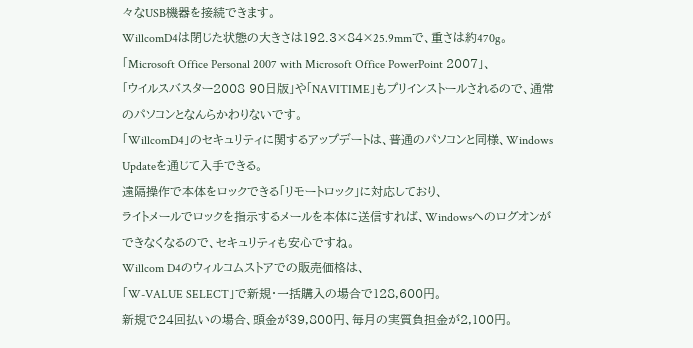々なUSB機器を接続できます。
WillcomD4は閉じた状態の大きさは192.3×84×25.9mmで、重さは約470g。
「Microsoft Office Personal 2007 with Microsoft Office PowerPoint 2007」、
「ウイルスバスター2008 90日版」や「NAVITIME」もプリインストールされるので、通常のパソコンとなんらかわりないです。
「WillcomD4」のセキュリティに関するアップデートは、普通のパソコンと同様、Windows Updateを通じて入手できる。
遠隔操作で本体をロックできる「リモートロック」に対応しており、
ライトメールでロックを指示するメールを本体に送信すれば、Windowsへのログオンができなくなるので、セキュリティも安心ですね。
Willcom D4のウィルコムストアでの販売価格は、
「W-VALUE SELECT」で新規・一括購入の場合で128,600円。
新規で24回払いの場合、頭金が39,800円、毎月の実質負担金が2,100円。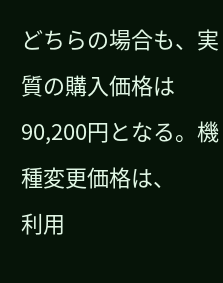どちらの場合も、実質の購入価格は90,200円となる。機種変更価格は、
利用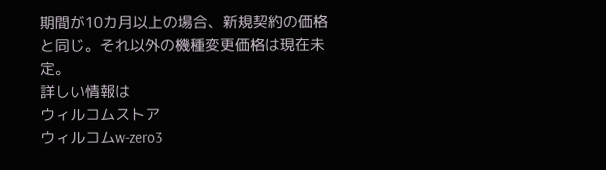期間が10カ月以上の場合、新規契約の価格と同じ。それ以外の機種変更価格は現在未定。
詳しい情報は
ウィルコムストア
ウィルコムw-zero3